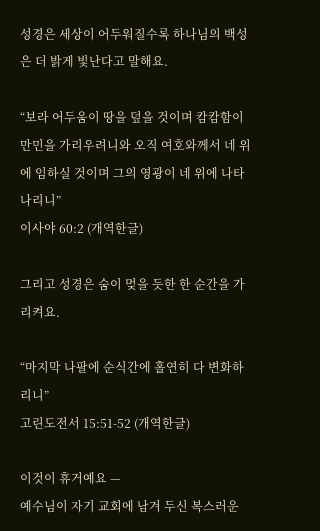성경은 세상이 어두워질수록 하나님의 백성은 더 밝게 빛난다고 말해요.

“보라 어두움이 땅을 덮을 것이며 캄캄함이 만민을 가리우려니와 오직 여호와께서 네 위에 임하실 것이며 그의 영광이 네 위에 나타나리니”
이사야 60:2 (개역한글)

그리고 성경은 숨이 멎을 듯한 한 순간을 가리켜요.

“마지막 나팔에 순식간에 홀연히 다 변화하리니”
고린도전서 15:51-52 (개역한글)

이것이 휴거예요 —
예수님이 자기 교회에 남겨 두신 복스러운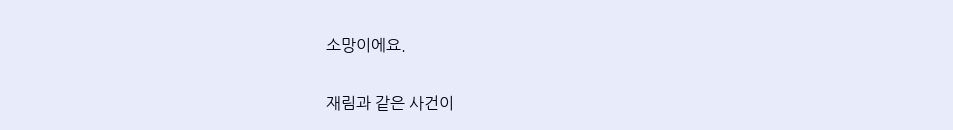소망이에요.

재림과 같은 사건이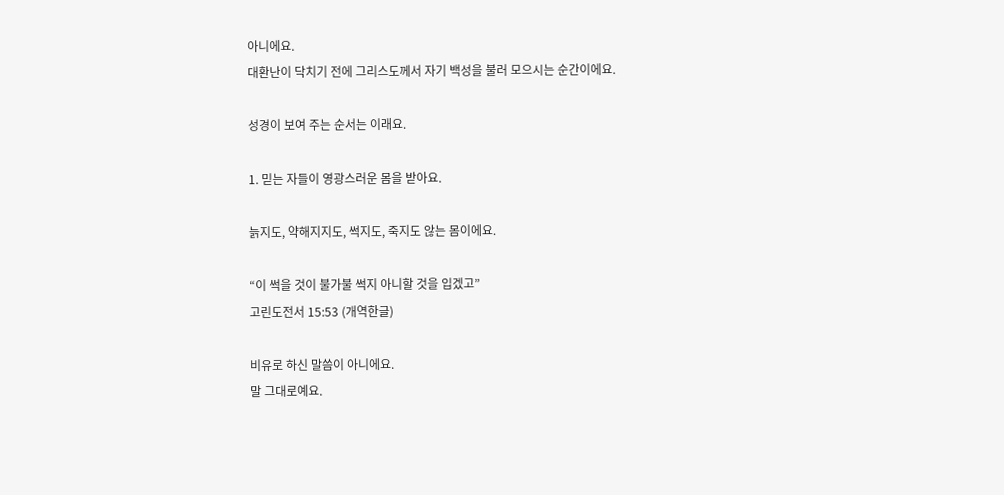아니에요.
대환난이 닥치기 전에 그리스도께서 자기 백성을 불러 모으시는 순간이에요.

성경이 보여 주는 순서는 이래요.

1. 믿는 자들이 영광스러운 몸을 받아요.

늙지도, 약해지지도, 썩지도, 죽지도 않는 몸이에요.

“이 썩을 것이 불가불 썩지 아니할 것을 입겠고”
고린도전서 15:53 (개역한글)

비유로 하신 말씀이 아니에요.
말 그대로예요.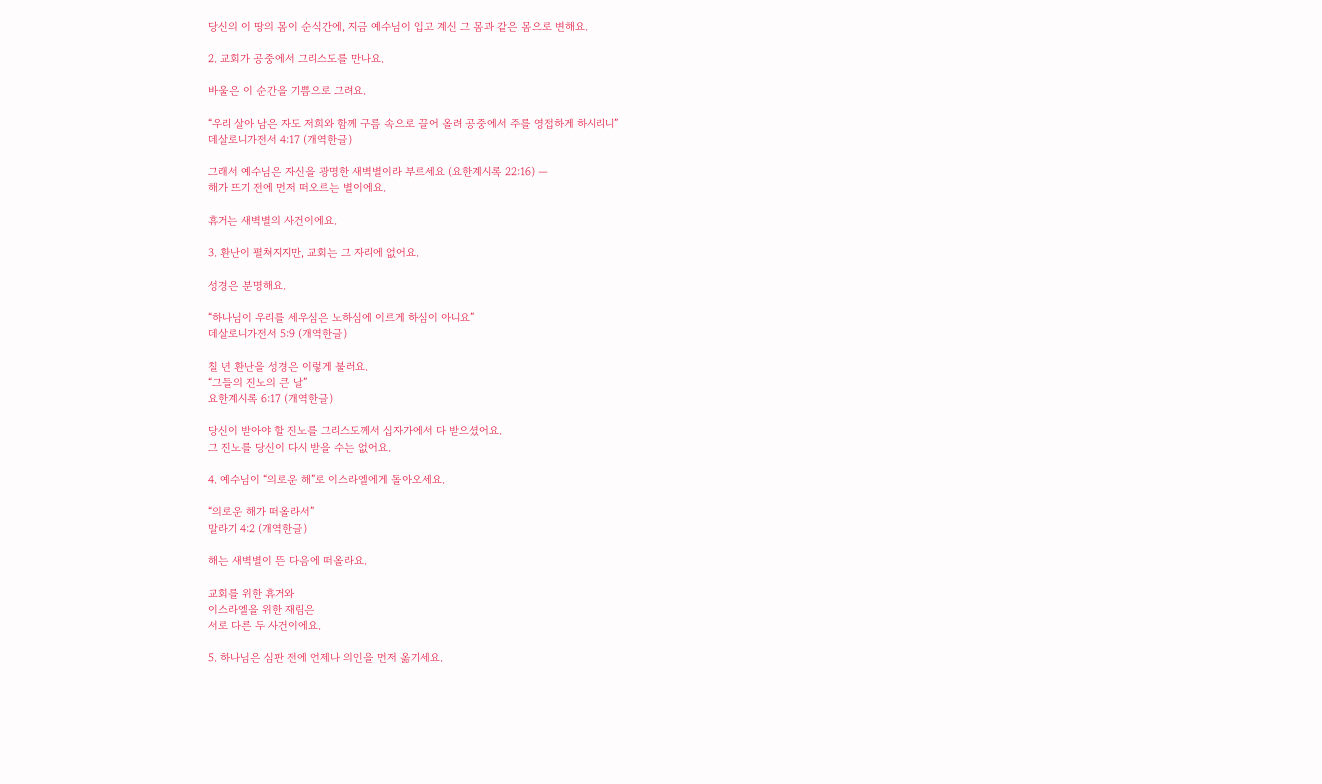당신의 이 땅의 몸이 순식간에, 지금 예수님이 입고 계신 그 몸과 같은 몸으로 변해요.

2. 교회가 공중에서 그리스도를 만나요.

바울은 이 순간을 기쁨으로 그려요.

“우리 살아 남은 자도 저희와 함께 구름 속으로 끌어 올려 공중에서 주를 영접하게 하시리니”
데살로니가전서 4:17 (개역한글)

그래서 예수님은 자신을 광명한 새벽별이라 부르세요 (요한계시록 22:16) —
해가 뜨기 전에 먼저 떠오르는 별이에요.

휴거는 새벽별의 사건이에요.

3. 환난이 펼쳐지지만, 교회는 그 자리에 없어요.

성경은 분명해요.

“하나님이 우리를 세우심은 노하심에 이르게 하심이 아니요”
데살로니가전서 5:9 (개역한글)

칠 년 환난을 성경은 이렇게 불러요.
“그들의 진노의 큰 날”
요한계시록 6:17 (개역한글)

당신이 받아야 할 진노를 그리스도께서 십자가에서 다 받으셨어요.
그 진노를 당신이 다시 받을 수는 없어요.

4. 예수님이 “의로운 해”로 이스라엘에게 돌아오세요.

“의로운 해가 떠올라서”
말라기 4:2 (개역한글)

해는 새벽별이 뜬 다음에 떠올라요.

교회를 위한 휴거와
이스라엘을 위한 재림은
서로 다른 두 사건이에요.

5. 하나님은 심판 전에 언제나 의인을 먼저 옮기세요.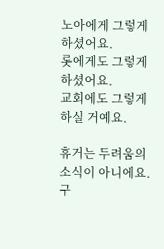노아에게 그렇게 하셨어요.
롯에게도 그렇게 하셨어요.
교회에도 그렇게 하실 거예요.

휴거는 두려움의 소식이 아니에요.
구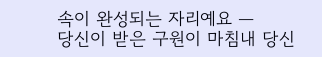속이 완성되는 자리예요 —
당신이 받은 구원이 마침내 당신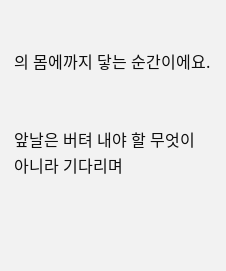의 몸에까지 닿는 순간이에요.


앞날은 버텨 내야 할 무엇이 아니라 기다리며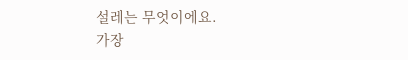설레는 무엇이에요.
가장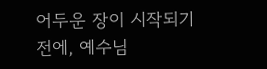어두운 장이 시작되기 전에, 예수님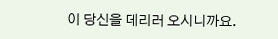이 당신을 데리러 오시니까요.